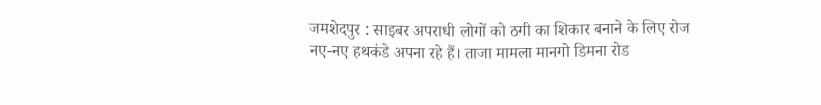जमशेदपुर : साइबर अपराधी लोगों को ठगी का शिकार बनाने के लिए रोज नए-नए हथकंडे अपना रहे हैं। ताजा मामला मानगो डिमना रोड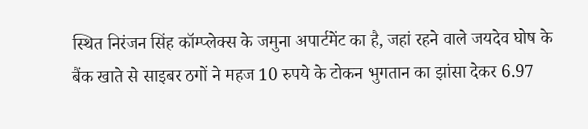स्थित निरंजन सिंह कॉम्प्लेक्स के जमुना अपार्टमेंट का है, जहां रहने वाले जयदेव घोष के बैंक खाते से साइबर ठगों ने महज 10 रुपये के टोकन भुगतान का झांसा देकर 6.97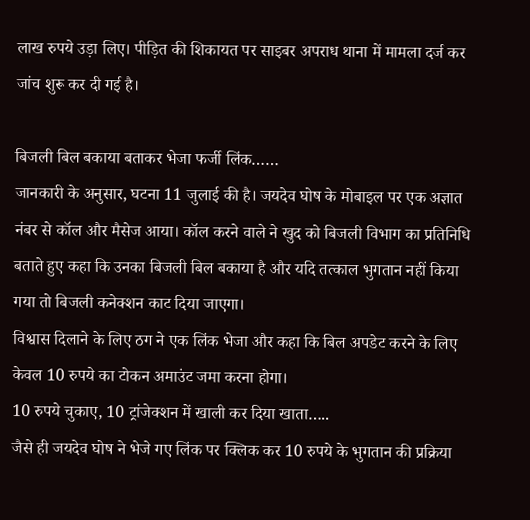लाख रुपये उड़ा लिए। पीड़ित की शिकायत पर साइबर अपराध थाना में मामला दर्ज कर जांच शुरू कर दी गई है।

बिजली बिल बकाया बताकर भेजा फर्जी लिंक……
जानकारी के अनुसार, घटना 11 जुलाई की है। जयदेव घोष के मोबाइल पर एक अज्ञात नंबर से कॉल और मैसेज आया। कॉल करने वाले ने खुद को बिजली विभाग का प्रतिनिधि बताते हुए कहा कि उनका बिजली बिल बकाया है और यदि तत्काल भुगतान नहीं किया गया तो बिजली कनेक्शन काट दिया जाएगा।
विश्वास दिलाने के लिए ठग ने एक लिंक भेजा और कहा कि बिल अपडेट करने के लिए केवल 10 रुपये का टोकन अमाउंट जमा करना होगा।
10 रुपये चुकाए, 10 ट्रांजेक्शन में खाली कर दिया खाता…..
जैसे ही जयदेव घोष ने भेजे गए लिंक पर क्लिक कर 10 रुपये के भुगतान की प्रक्रिया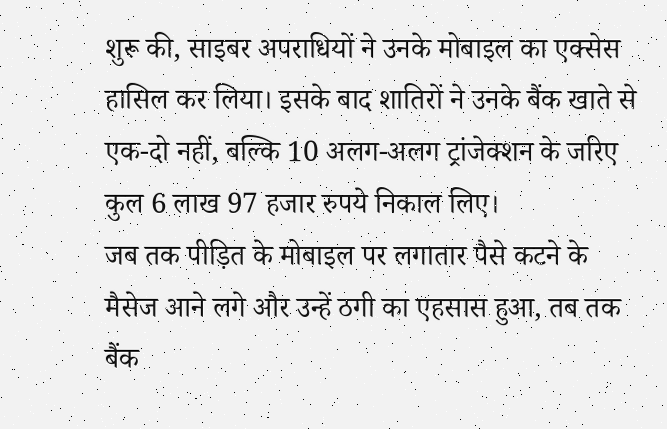शुरू की, साइबर अपराधियों ने उनके मोबाइल का एक्सेस हासिल कर लिया। इसके बाद शातिरों ने उनके बैंक खाते से एक-दो नहीं, बल्कि 10 अलग-अलग ट्रांजेक्शन के जरिए कुल 6 लाख 97 हजार रुपये निकाल लिए।
जब तक पीड़ित के मोबाइल पर लगातार पैसे कटने के मैसेज आने लगे और उन्हें ठगी का एहसास हुआ, तब तक बैंक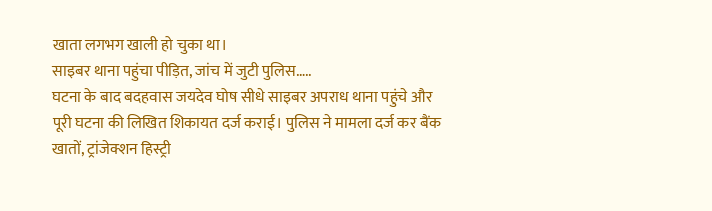खाता लगभग खाली हो चुका था।
साइबर थाना पहुंचा पीड़ित, जांच में जुटी पुलिस…..
घटना के बाद बदहवास जयदेव घोष सीधे साइबर अपराध थाना पहुंचे और पूरी घटना की लिखित शिकायत दर्ज कराई। पुलिस ने मामला दर्ज कर बैंक खातों, ट्रांजेक्शन हिस्ट्री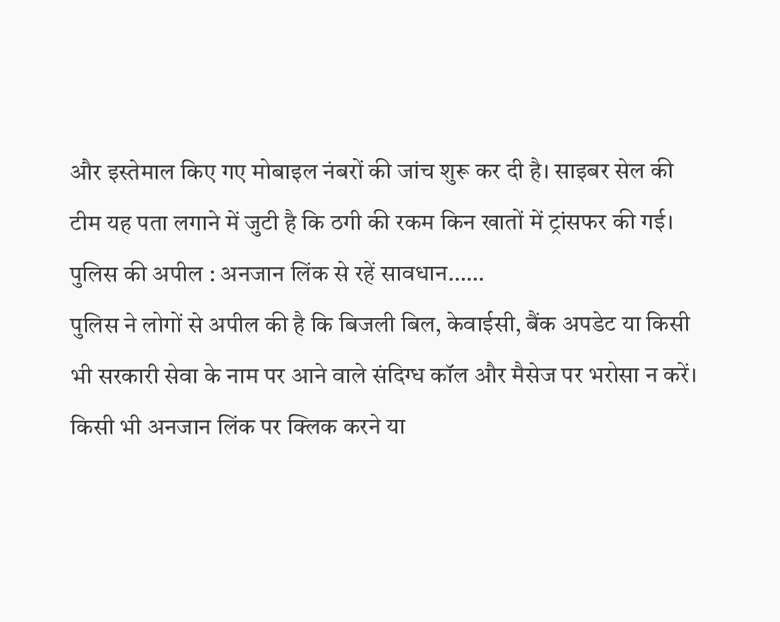और इस्तेमाल किए गए मोबाइल नंबरों की जांच शुरू कर दी है। साइबर सेल की टीम यह पता लगाने में जुटी है कि ठगी की रकम किन खातों में ट्रांसफर की गई।
पुलिस की अपील : अनजान लिंक से रहें सावधान……
पुलिस ने लोगों से अपील की है कि बिजली बिल, केवाईसी, बैंक अपडेट या किसी भी सरकारी सेवा के नाम पर आने वाले संदिग्ध कॉल और मैसेज पर भरोसा न करें। किसी भी अनजान लिंक पर क्लिक करने या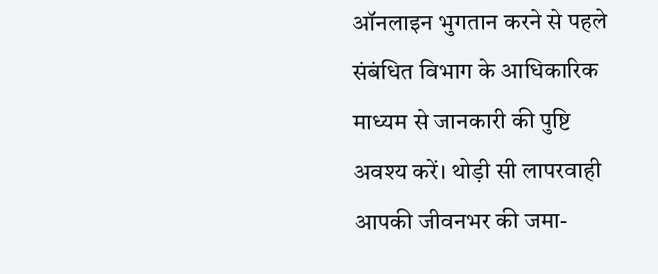ऑनलाइन भुगतान करने से पहले संबंधित विभाग के आधिकारिक माध्यम से जानकारी की पुष्टि अवश्य करें। थोड़ी सी लापरवाही आपकी जीवनभर की जमा-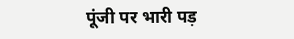पूंजी पर भारी पड़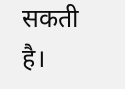सकती है।